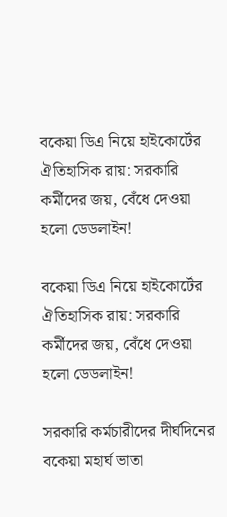বকেয়া ডিএ নিয়ে হাইকোর্টের ঐতিহাসিক রায়: সরকারি কর্মীদের জয়, বেঁধে দেওয়া হলো ডেডলাইন!

বকেয়া ডিএ নিয়ে হাইকোর্টের ঐতিহাসিক রায়: সরকারি কর্মীদের জয়, বেঁধে দেওয়া হলো ডেডলাইন!

সরকারি কর্মচারীদের দীর্ঘদিনের বকেয়া মহার্ঘ ভাতা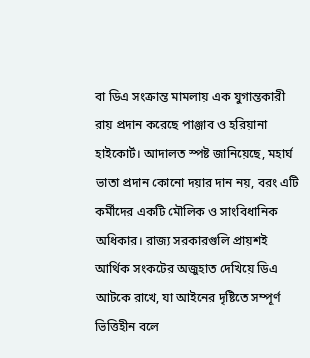বা ডিএ সংক্রান্ত মামলায় এক যুগান্তকারী রায় প্রদান করেছে পাঞ্জাব ও হরিয়ানা হাইকোর্ট। আদালত স্পষ্ট জানিয়েছে, মহার্ঘ ভাতা প্রদান কোনো দয়ার দান নয়, বরং এটি কর্মীদের একটি মৌলিক ও সাংবিধানিক অধিকার। রাজ্য সরকারগুলি প্রায়শই আর্থিক সংকটের অজুহাত দেখিয়ে ডিএ আটকে রাখে, যা আইনের দৃষ্টিতে সম্পূর্ণ ভিত্তিহীন বলে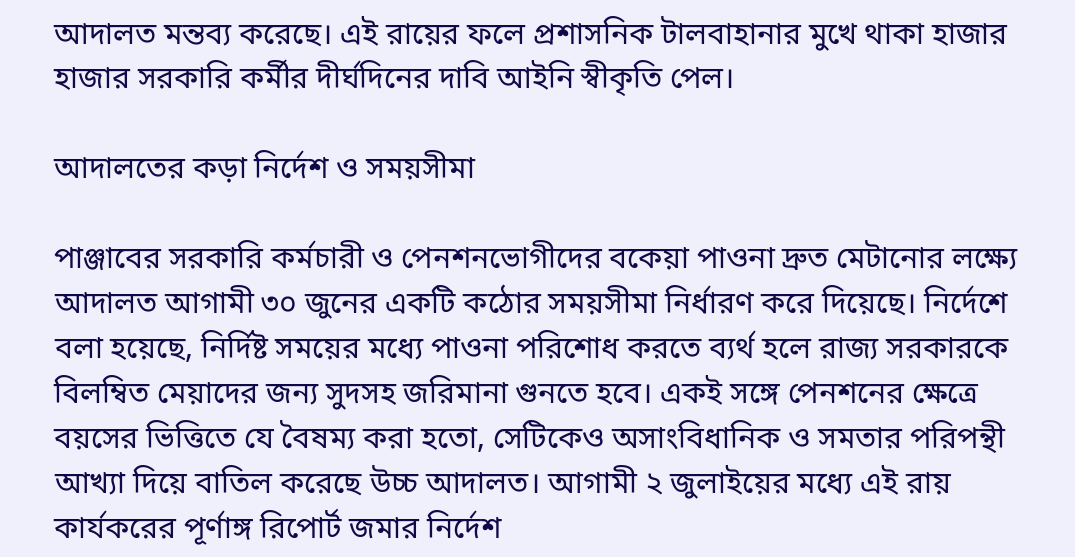আদালত মন্তব্য করেছে। এই রায়ের ফলে প্রশাসনিক টালবাহানার মুখে থাকা হাজার হাজার সরকারি কর্মীর দীর্ঘদিনের দাবি আইনি স্বীকৃতি পেল।

আদালতের কড়া নির্দেশ ও সময়সীমা

পাঞ্জাবের সরকারি কর্মচারী ও পেনশনভোগীদের বকেয়া পাওনা দ্রুত মেটানোর লক্ষ্যে আদালত আগামী ৩০ জুনের একটি কঠোর সময়সীমা নির্ধারণ করে দিয়েছে। নির্দেশে বলা হয়েছে, নির্দিষ্ট সময়ের মধ্যে পাওনা পরিশোধ করতে ব্যর্থ হলে রাজ্য সরকারকে বিলম্বিত মেয়াদের জন্য সুদসহ জরিমানা গুনতে হবে। একই সঙ্গে পেনশনের ক্ষেত্রে বয়সের ভিত্তিতে যে বৈষম্য করা হতো, সেটিকেও অসাংবিধানিক ও সমতার পরিপন্থী আখ্যা দিয়ে বাতিল করেছে উচ্চ আদালত। আগামী ২ জুলাইয়ের মধ্যে এই রায় কার্যকরের পূর্ণাঙ্গ রিপোর্ট জমার নির্দেশ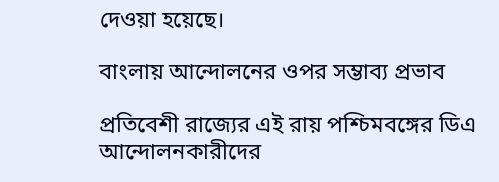দেওয়া হয়েছে।

বাংলায় আন্দোলনের ওপর সম্ভাব্য প্রভাব

প্রতিবেশী রাজ্যের এই রায় পশ্চিমবঙ্গের ডিএ আন্দোলনকারীদের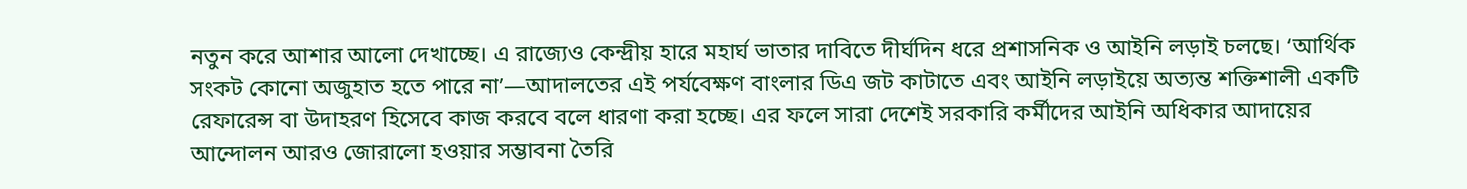নতুন করে আশার আলো দেখাচ্ছে। এ রাজ্যেও কেন্দ্রীয় হারে মহার্ঘ ভাতার দাবিতে দীর্ঘদিন ধরে প্রশাসনিক ও আইনি লড়াই চলছে। ‘আর্থিক সংকট কোনো অজুহাত হতে পারে না’—আদালতের এই পর্যবেক্ষণ বাংলার ডিএ জট কাটাতে এবং আইনি লড়াইয়ে অত্যন্ত শক্তিশালী একটি রেফারেন্স বা উদাহরণ হিসেবে কাজ করবে বলে ধারণা করা হচ্ছে। এর ফলে সারা দেশেই সরকারি কর্মীদের আইনি অধিকার আদায়ের আন্দোলন আরও জোরালো হওয়ার সম্ভাবনা তৈরি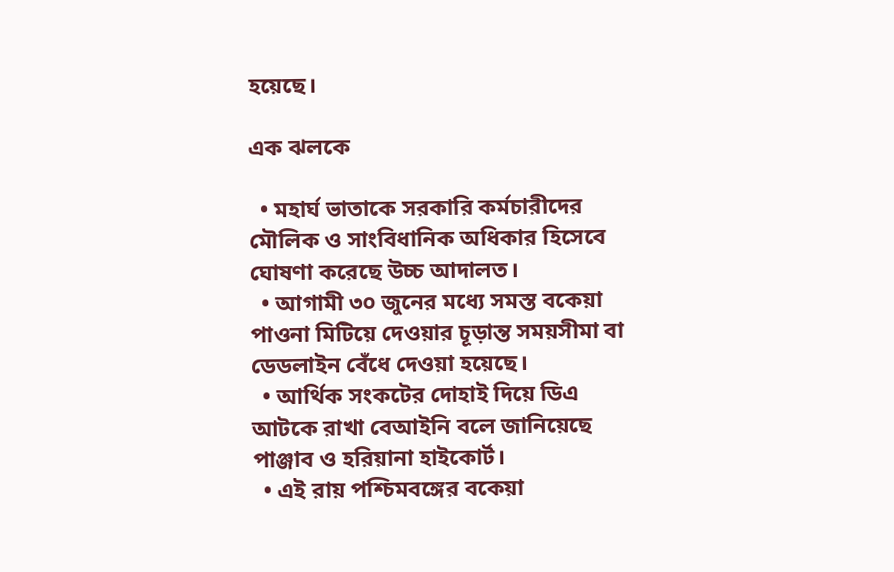হয়েছে।

এক ঝলকে

  • মহার্ঘ ভাতাকে সরকারি কর্মচারীদের মৌলিক ও সাংবিধানিক অধিকার হিসেবে ঘোষণা করেছে উচ্চ আদালত।
  • আগামী ৩০ জুনের মধ্যে সমস্ত বকেয়া পাওনা মিটিয়ে দেওয়ার চূড়ান্ত সময়সীমা বা ডেডলাইন বেঁধে দেওয়া হয়েছে।
  • আর্থিক সংকটের দোহাই দিয়ে ডিএ আটকে রাখা বেআইনি বলে জানিয়েছে পাঞ্জাব ও হরিয়ানা হাইকোর্ট।
  • এই রায় পশ্চিমবঙ্গের বকেয়া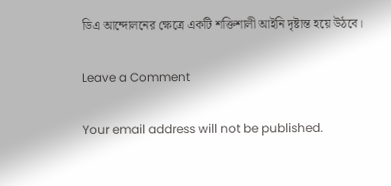ডিএ আন্দোলনের ক্ষেত্রে একটি শক্তিশালী আইনি দৃষ্টান্ত হয়ে উঠবে।

Leave a Comment

Your email address will not be published.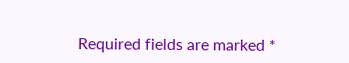Required fields are marked *